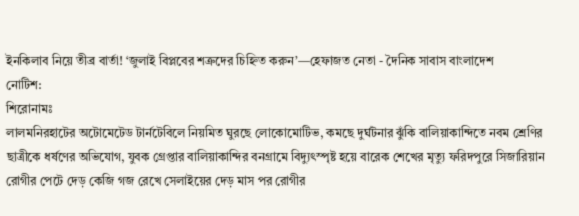ইনকিলাব নিয়ে তীব্র বার্তা! ‘জুলাই বিপ্লবের শত্রুদের চিহ্নিত করুন’—হেফাজত নেতা - দৈনিক সাবাস বাংলাদেশ
নোটিশ:
শিরোনামঃ
লালমনিরহাটের অটোমেটেড টার্নটেবিলে নিয়মিত ঘুরছে লোকোমোটিভ, কমছে দুর্ঘটনার ঝুঁকি বালিয়াকান্দিতে নবম শ্রেণির ছাত্রীকে ধর্ষণের অভিযোগ, যুবক গ্রেপ্তার বালিয়াকান্দির বনগ্রামে বিদ্যুৎস্পৃষ্ট হয়ে বারেক শেখের মৃত্যু ফরিদপুরে সিজারিয়ান রোগীর পেটে দেড় কেজি গজ রেখে সেলাইয়ের দেড় মাস পর রোগীর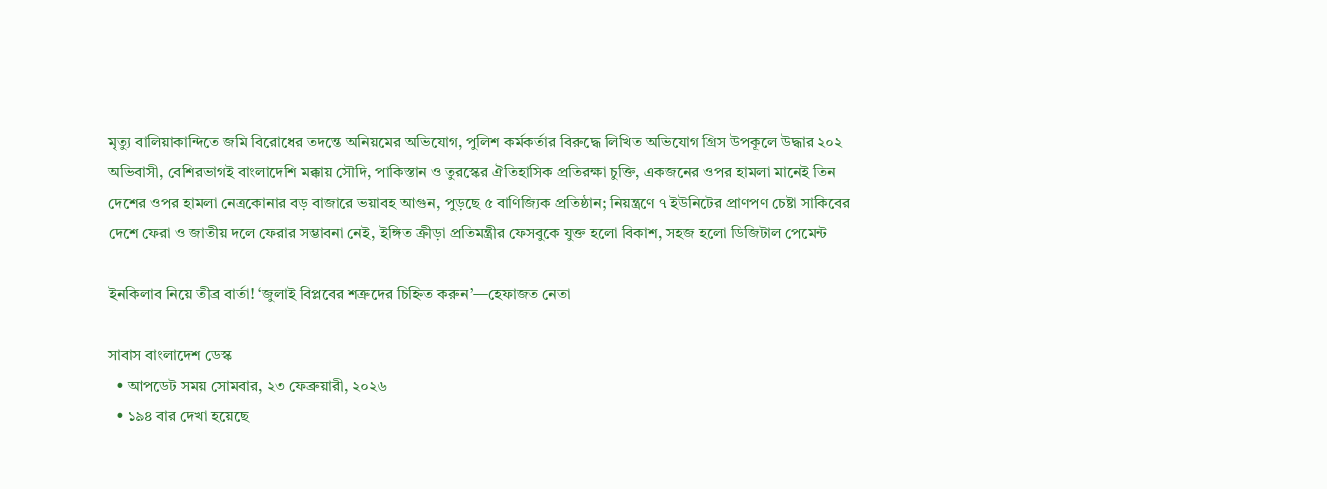মৃত্যু বালিয়াকান্দিতে জমি বিরোধের তদন্তে অনিয়মের অভিযোগ, পুলিশ কর্মকর্তার বিরুদ্ধে লিখিত অভিযোগ গ্রিস উপকূলে উদ্ধার ২০২ অভিবাসী, বেশিরভাগই বাংলাদেশি মক্কায় সৌদি, পাকিস্তান ও তুরস্কের ঐতিহাসিক প্রতিরক্ষা চুক্তি, একজনের ওপর হামলা মানেই তিন দেশের ওপর হামলা নেত্রকোনার বড় বাজারে ভয়াবহ আগুন, পুড়ছে ৫ বাণিজ্যিক প্রতিষ্ঠান; নিয়ন্ত্রণে ৭ ইউনিটের প্রাণপণ চেষ্টা সাকিবের দেশে ফেরা ও জাতীয় দলে ফেরার সম্ভাবনা নেই, ইঙ্গিত ক্রীড়া প্রতিমন্ত্রীর ফেসবুকে যুক্ত হলো বিকাশ, সহজ হলো ডিজিটাল পেমেন্ট

ইনকিলাব নিয়ে তীব্র বার্তা! ‘জুলাই বিপ্লবের শত্রুদের চিহ্নিত করুন’—হেফাজত নেতা

সাবাস বাংলাদেশ ডেস্ক
  • আপডেট সময় সোমবার, ২৩ ফেব্রুয়ারী, ২০২৬
  • ১৯৪ বার দেখা হয়েছে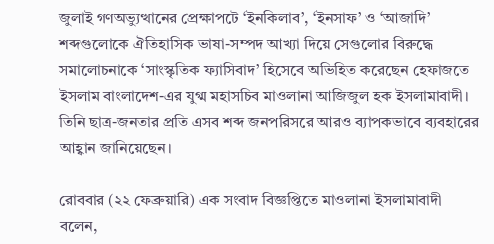জুলাই গণঅভ্যুত্থানের প্রেক্ষাপটে ‘ইনকিলাব’, ‘ইনসাফ’ ও ‘আজাদি’ শব্দগুলোকে ঐতিহাসিক ভাষা-সম্পদ আখ্যা দিয়ে সেগুলোর বিরুদ্ধে সমালোচনাকে ‘সাংস্কৃতিক ফ্যাসিবাদ’ হিসেবে অভিহিত করেছেন হেফাজতে ইসলাম বাংলাদেশ-এর যুগ্ম মহাসচিব মাওলানা আজিজুল হক ইসলামাবাদী। তিনি ছাত্র-জনতার প্রতি এসব শব্দ জনপরিসরে আরও ব্যাপকভাবে ব্যবহারের আহ্বান জানিয়েছেন।

রোববার (২২ ফেব্রুয়ারি) এক সংবাদ বিজ্ঞপ্তিতে মাওলানা ইসলামাবাদী বলেন,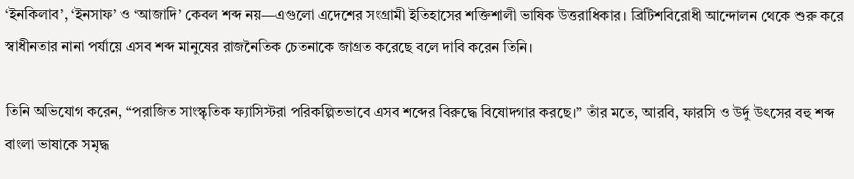‘ইনকিলাব’, ‘ইনসাফ’ ও ‘আজাদি’ কেবল শব্দ নয়—এগুলো এদেশের সংগ্রামী ইতিহাসের শক্তিশালী ভাষিক উত্তরাধিকার। ব্রিটিশবিরোধী আন্দোলন থেকে শুরু করে স্বাধীনতার নানা পর্যায়ে এসব শব্দ মানুষের রাজনৈতিক চেতনাকে জাগ্রত করেছে বলে দাবি করেন তিনি।

তিনি অভিযোগ করেন, “পরাজিত সাংস্কৃতিক ফ্যাসিস্টরা পরিকল্পিতভাবে এসব শব্দের বিরুদ্ধে বিষোদগার করছে।” তাঁর মতে, আরবি, ফারসি ও উর্দু উৎসের বহু শব্দ বাংলা ভাষাকে সমৃদ্ধ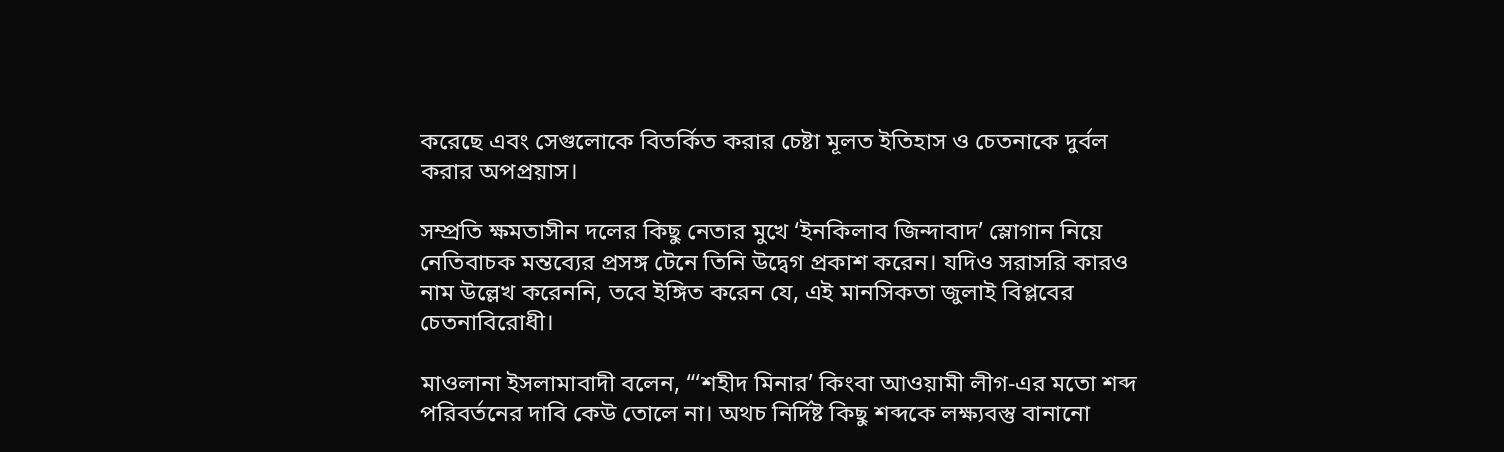করেছে এবং সেগুলোকে বিতর্কিত করার চেষ্টা মূলত ইতিহাস ও চেতনাকে দুর্বল করার অপপ্রয়াস।

সম্প্রতি ক্ষমতাসীন দলের কিছু নেতার মুখে ‘ইনকিলাব জিন্দাবাদ’ স্লোগান নিয়ে নেতিবাচক মন্তব্যের প্রসঙ্গ টেনে তিনি উদ্বেগ প্রকাশ করেন। যদিও সরাসরি কারও নাম উল্লেখ করেননি, তবে ইঙ্গিত করেন যে, এই মানসিকতা জুলাই বিপ্লবের চেতনাবিরোধী।

মাওলানা ইসলামাবাদী বলেন, “‘শহীদ মিনার’ কিংবা আওয়ামী লীগ-এর মতো শব্দ পরিবর্তনের দাবি কেউ তোলে না। অথচ নির্দিষ্ট কিছু শব্দকে লক্ষ্যবস্তু বানানো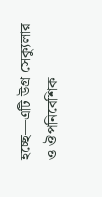হচ্ছে—এটি উগ্র সেক্যুলার ও ঔপনিবেশিক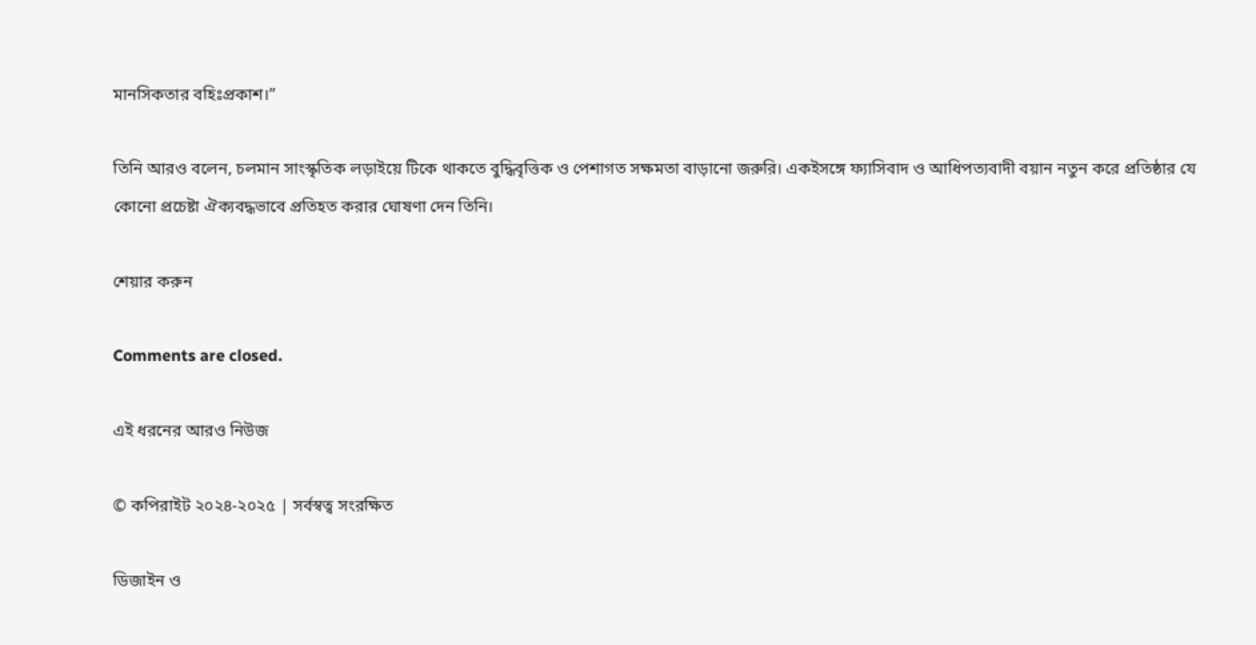মানসিকতার বহিঃপ্রকাশ।”

তিনি আরও বলেন, চলমান সাংস্কৃতিক লড়াইয়ে টিকে থাকতে বুদ্ধিবৃত্তিক ও পেশাগত সক্ষমতা বাড়ানো জরুরি। একইসঙ্গে ফ্যাসিবাদ ও আধিপত্যবাদী বয়ান নতুন করে প্রতিষ্ঠার যে কোনো প্রচেষ্টা ঐক্যবদ্ধভাবে প্রতিহত করার ঘোষণা দেন তিনি।

শেয়ার করুন

Comments are closed.

এই ধরনের আরও নিউজ

© কপিরাইট ২০২৪-২০২৫ | সর্বস্বত্ব সংরক্ষিত

ডিজাইন ও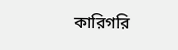কারিগরি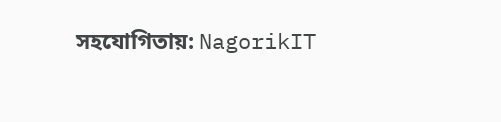সহযোগিতায়: NagorikIT